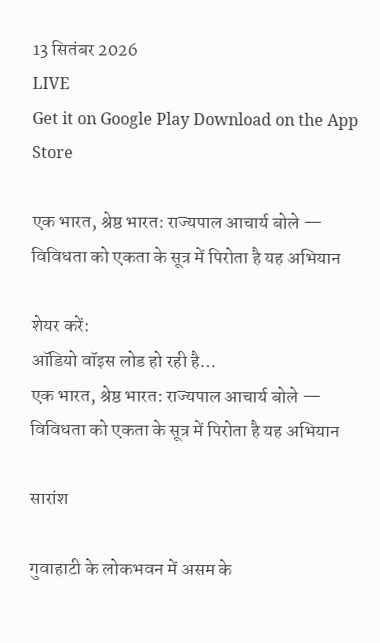13 सितंबर 2026
LIVE
Get it on Google Play Download on the App Store

एक भारत, श्रेष्ठ भारत: राज्यपाल आचार्य बोले — विविधता को एकता के सूत्र में पिरोता है यह अभियान

शेयर करें:
ऑडियो वॉइस लोड हो रही है…
एक भारत, श्रेष्ठ भारत: राज्यपाल आचार्य बोले — विविधता को एकता के सूत्र में पिरोता है यह अभियान

सारांश

गुवाहाटी के लोकभवन में असम के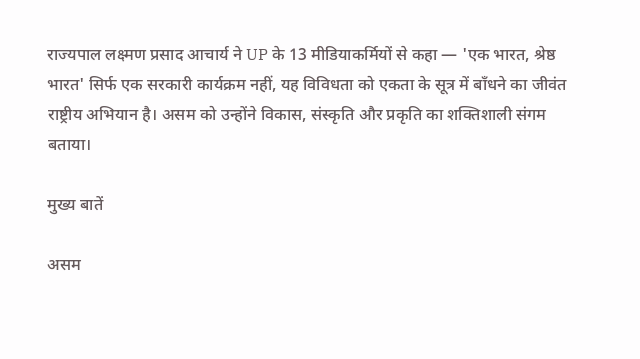राज्यपाल लक्ष्मण प्रसाद आचार्य ने UP के 13 मीडियाकर्मियों से कहा — 'एक भारत, श्रेष्ठ भारत' सिर्फ एक सरकारी कार्यक्रम नहीं, यह विविधता को एकता के सूत्र में बाँधने का जीवंत राष्ट्रीय अभियान है। असम को उन्होंने विकास, संस्कृति और प्रकृति का शक्तिशाली संगम बताया।

मुख्य बातें

असम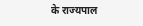के राज्यपाल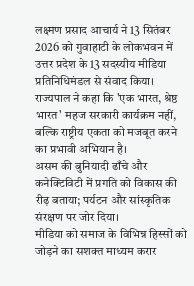लक्ष्मण प्रसाद आचार्य ने 13 सितंबर 2026 को गुवाहाटी के लोकभवन में उत्तर प्रदेश के 13 सदस्यीय मीडिया प्रतिनिधिमंडल से संवाद किया।
राज्यपाल ने कहा कि 'एक भारत, श्रेष्ठ भारत' महज सरकारी कार्यक्रम नहीं, बल्कि राष्ट्रीय एकता को मजबूत करने का प्रभावी अभियान है।
असम की बुनियादी ढाँचे और कनेक्टिविटी में प्रगति को विकास की रीढ़ बताया; पर्यटन और सांस्कृतिक संरक्षण पर जोर दिया।
मीडिया को समाज के विभिन्न हिस्सों को जोड़ने का सशक्त माध्यम करार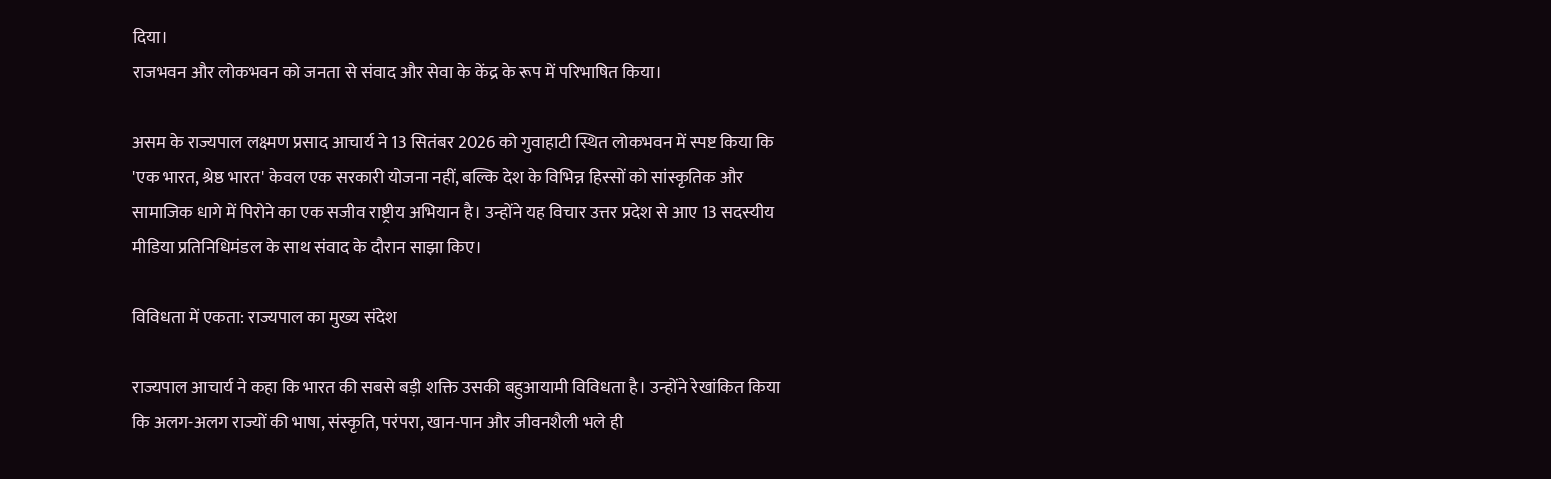दिया।
राजभवन और लोकभवन को जनता से संवाद और सेवा के केंद्र के रूप में परिभाषित किया।

असम के राज्यपाल लक्ष्मण प्रसाद आचार्य ने 13 सितंबर 2026 को गुवाहाटी स्थित लोकभवन में स्पष्ट किया कि 'एक भारत, श्रेष्ठ भारत' केवल एक सरकारी योजना नहीं, बल्कि देश के विभिन्न हिस्सों को सांस्कृतिक और सामाजिक धागे में पिरोने का एक सजीव राष्ट्रीय अभियान है। उन्होंने यह विचार उत्तर प्रदेश से आए 13 सदस्यीय मीडिया प्रतिनिधिमंडल के साथ संवाद के दौरान साझा किए।

विविधता में एकता: राज्यपाल का मुख्य संदेश

राज्यपाल आचार्य ने कहा कि भारत की सबसे बड़ी शक्ति उसकी बहुआयामी विविधता है। उन्होंने रेखांकित किया कि अलग-अलग राज्यों की भाषा, संस्कृति, परंपरा, खान-पान और जीवनशैली भले ही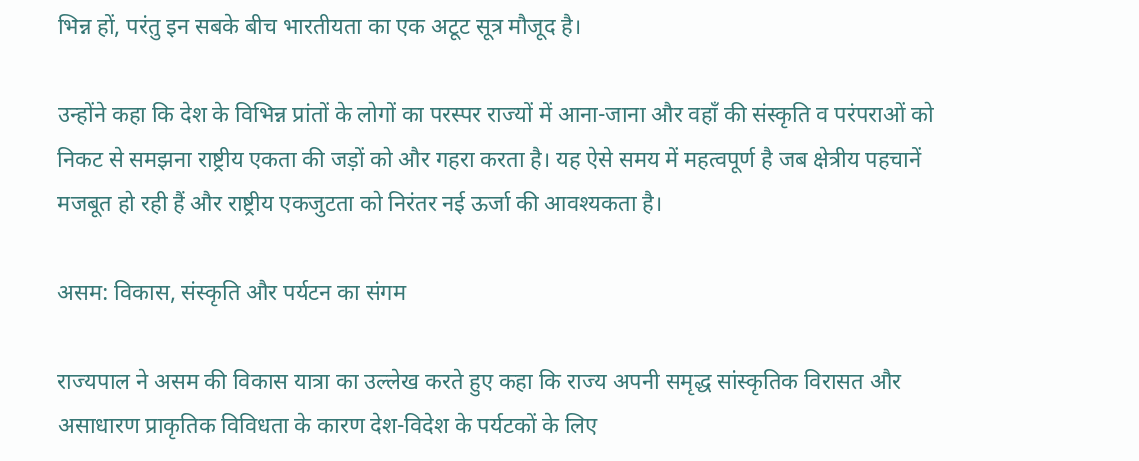भिन्न हों, परंतु इन सबके बीच भारतीयता का एक अटूट सूत्र मौजूद है।

उन्होंने कहा कि देश के विभिन्न प्रांतों के लोगों का परस्पर राज्यों में आना-जाना और वहाँ की संस्कृति व परंपराओं को निकट से समझना राष्ट्रीय एकता की जड़ों को और गहरा करता है। यह ऐसे समय में महत्वपूर्ण है जब क्षेत्रीय पहचानें मजबूत हो रही हैं और राष्ट्रीय एकजुटता को निरंतर नई ऊर्जा की आवश्यकता है।

असम: विकास, संस्कृति और पर्यटन का संगम

राज्यपाल ने असम की विकास यात्रा का उल्लेख करते हुए कहा कि राज्य अपनी समृद्ध सांस्कृतिक विरासत और असाधारण प्राकृतिक विविधता के कारण देश-विदेश के पर्यटकों के लिए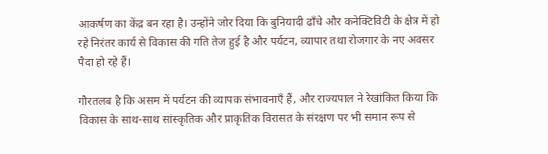आकर्षण का केंद्र बन रहा है। उन्होंने जोर दिया कि बुनियादी ढाँचे और कनेक्टिविटी के क्षेत्र में हो रहे निरंतर कार्य से विकास की गति तेज हुई है और पर्यटन, व्यापार तथा रोजगार के नए अवसर पैदा हो रहे हैं।

गौरतलब है कि असम में पर्यटन की व्यापक संभावनाएँ हैं, और राज्यपाल ने रेखांकित किया कि विकास के साथ-साथ सांस्कृतिक और प्राकृतिक विरासत के संरक्षण पर भी समान रूप से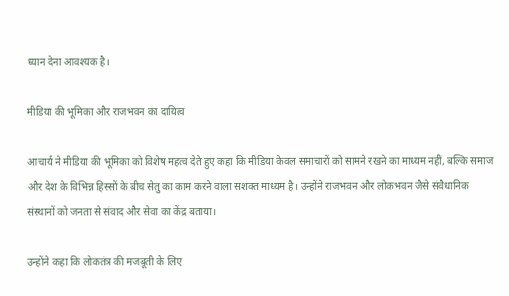ध्यान देना आवश्यक है।

मीडिया की भूमिका और राजभवन का दायित्व

आचार्य ने मीडिया की भूमिका को विशेष महत्व देते हुए कहा कि मीडिया केवल समाचारों को सामने रखने का माध्यम नहीं, बल्कि समाज और देश के विभिन्न हिस्सों के बीच सेतु का काम करने वाला सशक्त माध्यम है। उन्होंने राजभवन और लोकभवन जैसे संवैधानिक संस्थानों को जनता से संवाद और सेवा का केंद्र बताया।

उन्होंने कहा कि लोकतंत्र की मजबूती के लिए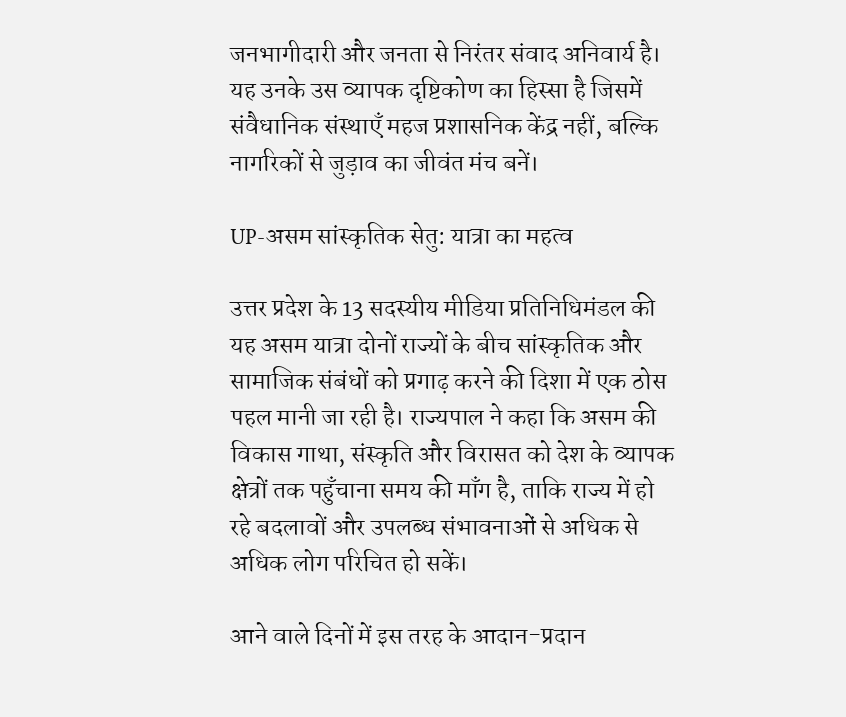जनभागीदारी और जनता से निरंतर संवाद अनिवार्य है। यह उनके उस व्यापक दृष्टिकोण का हिस्सा है जिसमें संवैधानिक संस्थाएँ महज प्रशासनिक केंद्र नहीं, बल्कि नागरिकों से जुड़ाव का जीवंत मंच बनें।

UP-असम सांस्कृतिक सेतु: यात्रा का महत्व

उत्तर प्रदेश के 13 सदस्यीय मीडिया प्रतिनिधिमंडल की यह असम यात्रा दोनों राज्यों के बीच सांस्कृतिक और सामाजिक संबंधों को प्रगाढ़ करने की दिशा में एक ठोस पहल मानी जा रही है। राज्यपाल ने कहा कि असम की विकास गाथा, संस्कृति और विरासत को देश के व्यापक क्षेत्रों तक पहुँचाना समय की माँग है, ताकि राज्य में हो रहे बदलावों और उपलब्ध संभावनाओं से अधिक से अधिक लोग परिचित हो सकें।

आने वाले दिनों में इस तरह के आदान-प्रदान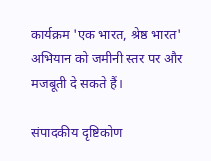कार्यक्रम 'एक भारत, श्रेष्ठ भारत' अभियान को जमीनी स्तर पर और मजबूती दे सकते हैं।

संपादकीय दृष्टिकोण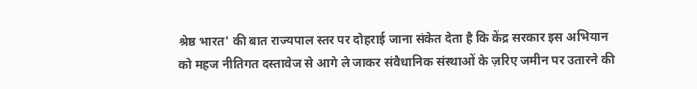श्रेष्ठ भारत' की बात राज्यपाल स्तर पर दोहराई जाना संकेत देता है कि केंद्र सरकार इस अभियान को महज नीतिगत दस्तावेज से आगे ले जाकर संवैधानिक संस्थाओं के ज़रिए जमीन पर उतारने की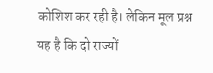कोशिश कर रही है। लेकिन मूल प्रश्न यह है कि दो राज्यों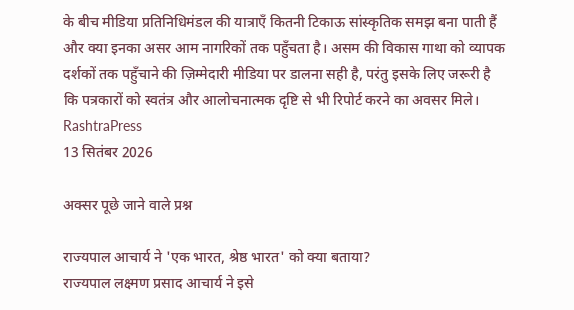के बीच मीडिया प्रतिनिधिमंडल की यात्राएँ कितनी टिकाऊ सांस्कृतिक समझ बना पाती हैं और क्या इनका असर आम नागरिकों तक पहुँचता है। असम की विकास गाथा को व्यापक दर्शकों तक पहुँचाने की ज़िम्मेदारी मीडिया पर डालना सही है, परंतु इसके लिए जरूरी है कि पत्रकारों को स्वतंत्र और आलोचनात्मक दृष्टि से भी रिपोर्ट करने का अवसर मिले।
RashtraPress
13 सितंबर 2026

अक्सर पूछे जाने वाले प्रश्न

राज्यपाल आचार्य ने 'एक भारत, श्रेष्ठ भारत' को क्या बताया?
राज्यपाल लक्ष्मण प्रसाद आचार्य ने इसे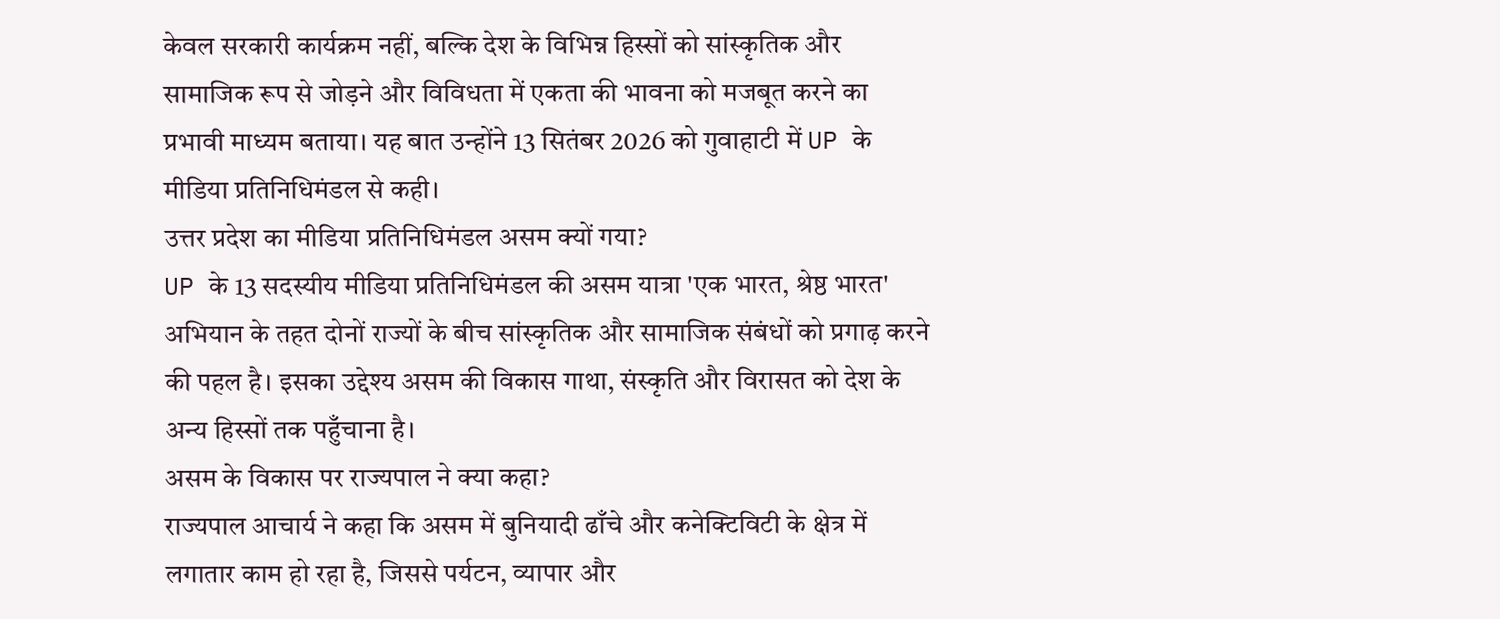केवल सरकारी कार्यक्रम नहीं, बल्कि देश के विभिन्न हिस्सों को सांस्कृतिक और सामाजिक रूप से जोड़ने और विविधता में एकता की भावना को मजबूत करने का प्रभावी माध्यम बताया। यह बात उन्होंने 13 सितंबर 2026 को गुवाहाटी में UP के मीडिया प्रतिनिधिमंडल से कही।
उत्तर प्रदेश का मीडिया प्रतिनिधिमंडल असम क्यों गया?
UP के 13 सदस्यीय मीडिया प्रतिनिधिमंडल की असम यात्रा 'एक भारत, श्रेष्ठ भारत' अभियान के तहत दोनों राज्यों के बीच सांस्कृतिक और सामाजिक संबंधों को प्रगाढ़ करने की पहल है। इसका उद्देश्य असम की विकास गाथा, संस्कृति और विरासत को देश के अन्य हिस्सों तक पहुँचाना है।
असम के विकास पर राज्यपाल ने क्या कहा?
राज्यपाल आचार्य ने कहा कि असम में बुनियादी ढाँचे और कनेक्टिविटी के क्षेत्र में लगातार काम हो रहा है, जिससे पर्यटन, व्यापार और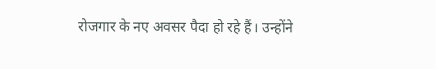रोजगार के नए अवसर पैदा हो रहे हैं। उन्होंने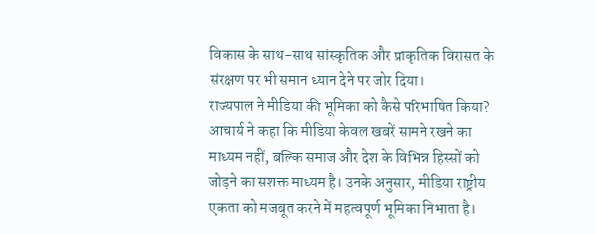विकास के साथ-साथ सांस्कृतिक और प्राकृतिक विरासत के संरक्षण पर भी समान ध्यान देने पर जोर दिया।
राज्यपाल ने मीडिया की भूमिका को कैसे परिभाषित किया?
आचार्य ने कहा कि मीडिया केवल खबरें सामने रखने का माध्यम नहीं, बल्कि समाज और देश के विभिन्न हिस्सों को जोड़ने का सशक्त माध्यम है। उनके अनुसार, मीडिया राष्ट्रीय एकता को मजबूत करने में महत्वपूर्ण भूमिका निभाता है।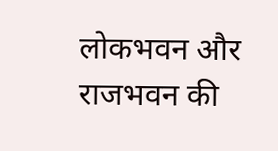लोकभवन और राजभवन की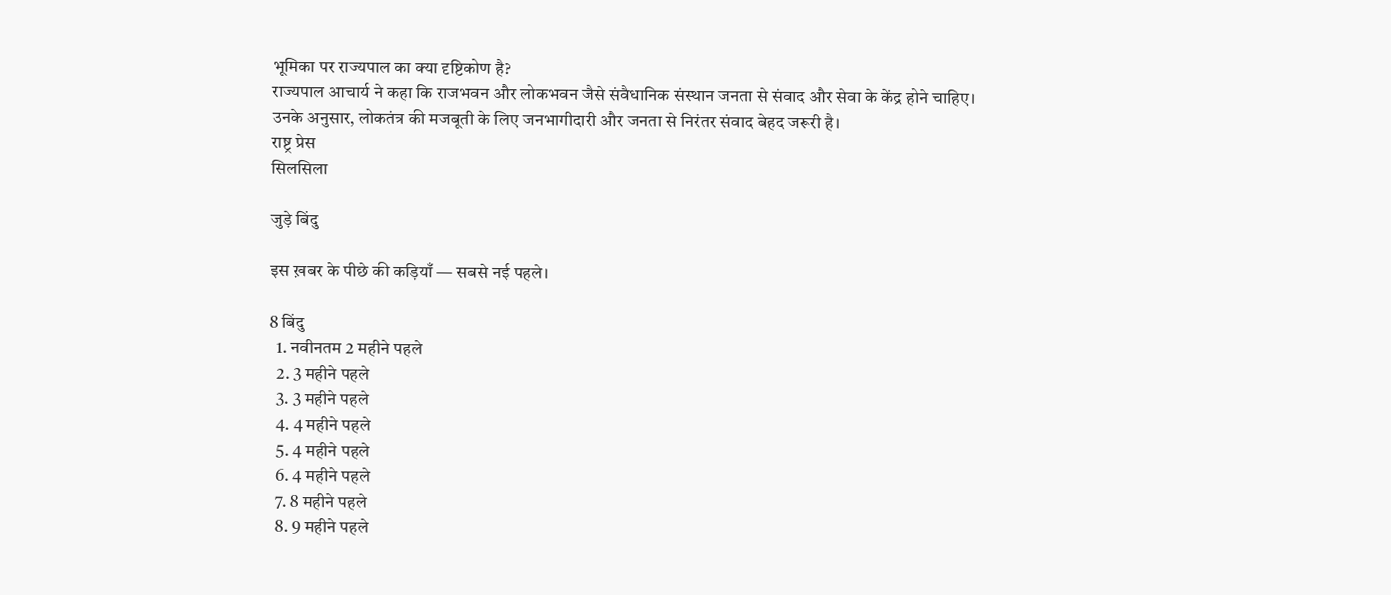भूमिका पर राज्यपाल का क्या दृष्टिकोण है?
राज्यपाल आचार्य ने कहा कि राजभवन और लोकभवन जैसे संवैधानिक संस्थान जनता से संवाद और सेवा के केंद्र होने चाहिए। उनके अनुसार, लोकतंत्र की मजबूती के लिए जनभागीदारी और जनता से निरंतर संवाद बेहद जरूरी है।
राष्ट्र प्रेस
सिलसिला

जुड़े बिंदु

इस ख़बर के पीछे की कड़ियाँ — सबसे नई पहले।

8 बिंदु
  1. नवीनतम 2 महीने पहले
  2. 3 महीने पहले
  3. 3 महीने पहले
  4. 4 महीने पहले
  5. 4 महीने पहले
  6. 4 महीने पहले
  7. 8 महीने पहले
  8. 9 महीने पहले